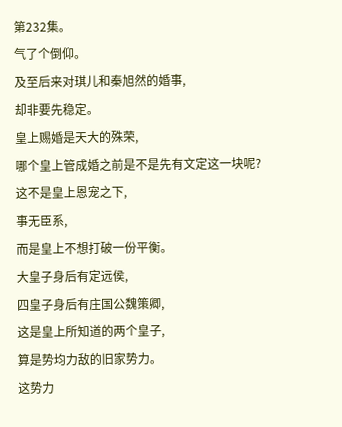第232集。
气了个倒仰。
及至后来对琪儿和秦旭然的婚事,
却非要先稳定。
皇上赐婚是天大的殊荣,
哪个皇上管成婚之前是不是先有文定这一块呢?
这不是皇上恩宠之下,
事无臣系,
而是皇上不想打破一份平衡。
大皇子身后有定远侯,
四皇子身后有庄国公魏策卿,
这是皇上所知道的两个皇子,
算是势均力敌的旧家势力。
这势力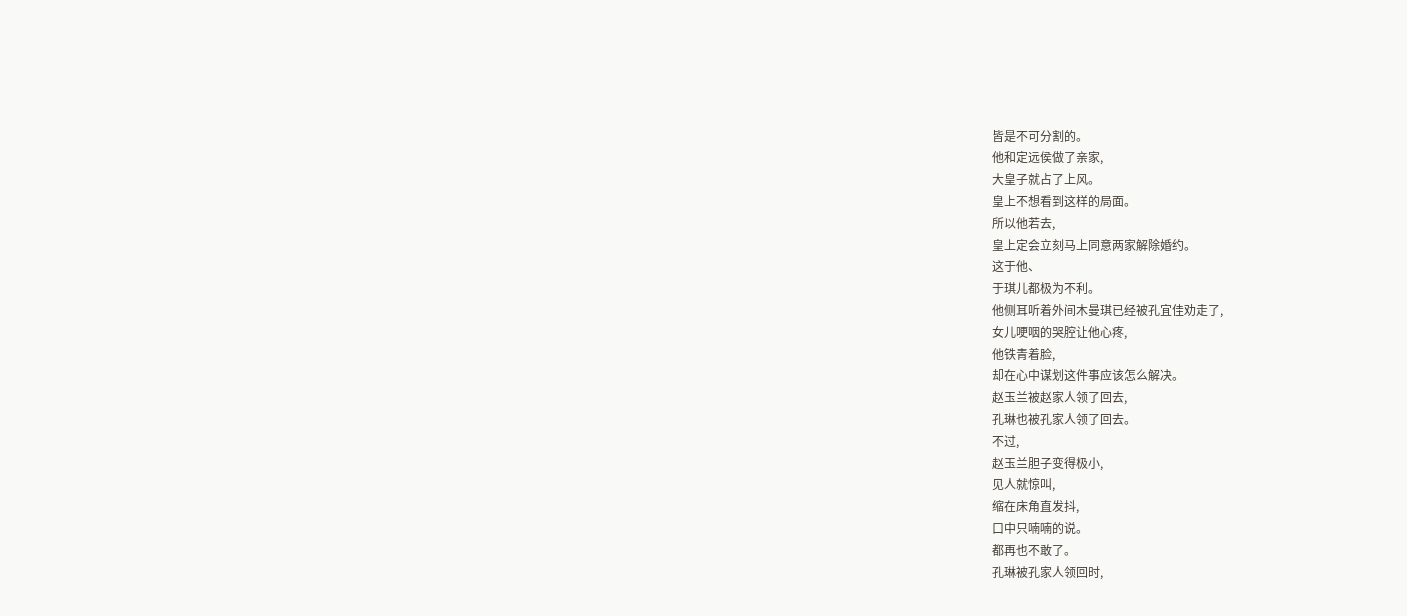皆是不可分割的。
他和定远侯做了亲家,
大皇子就占了上风。
皇上不想看到这样的局面。
所以他若去,
皇上定会立刻马上同意两家解除婚约。
这于他、
于琪儿都极为不利。
他侧耳听着外间木曼琪已经被孔宜佳劝走了,
女儿哽咽的哭腔让他心疼,
他铁青着脸,
却在心中谋划这件事应该怎么解决。
赵玉兰被赵家人领了回去,
孔琳也被孔家人领了回去。
不过,
赵玉兰胆子变得极小,
见人就惊叫,
缩在床角直发抖,
口中只喃喃的说。
都再也不敢了。
孔琳被孔家人领回时,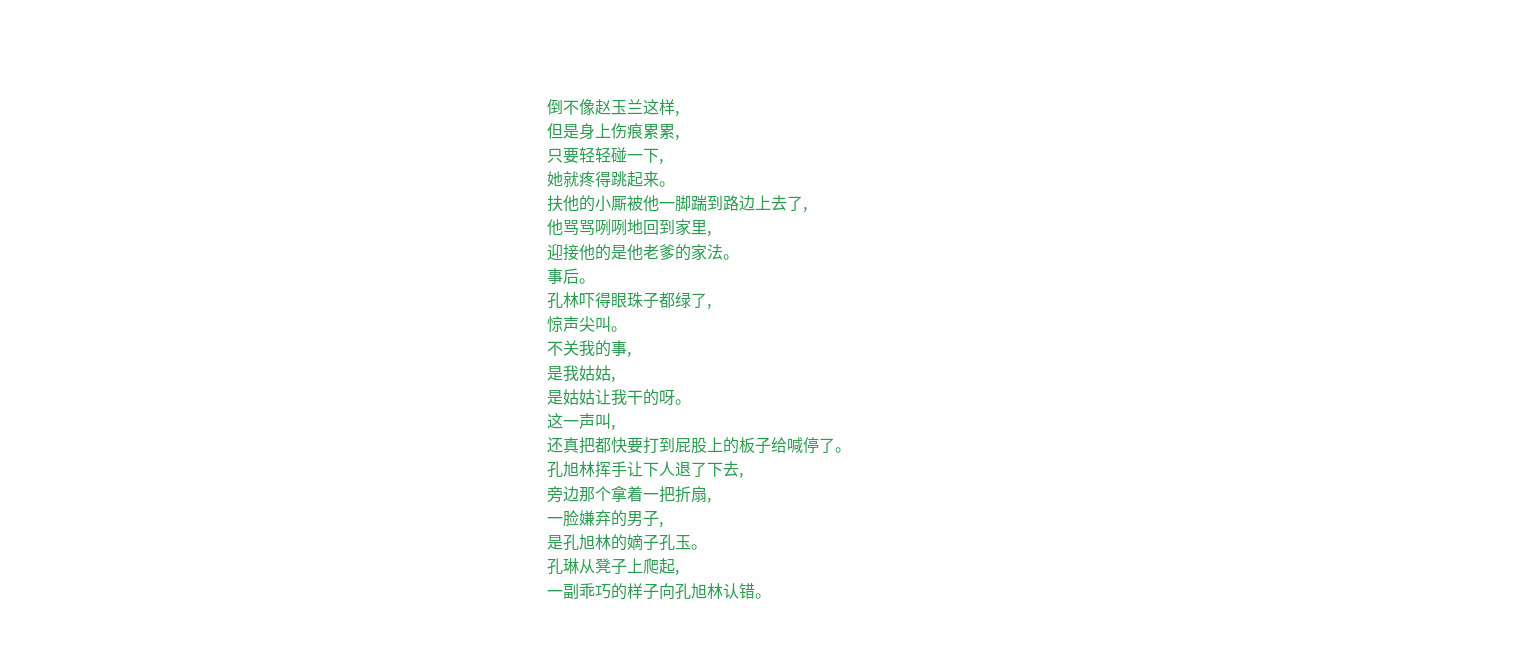倒不像赵玉兰这样,
但是身上伤痕累累,
只要轻轻碰一下,
她就疼得跳起来。
扶他的小厮被他一脚踹到路边上去了,
他骂骂咧咧地回到家里,
迎接他的是他老爹的家法。
事后。
孔林吓得眼珠子都绿了,
惊声尖叫。
不关我的事,
是我姑姑,
是姑姑让我干的呀。
这一声叫,
还真把都快要打到屁股上的板子给喊停了。
孔旭林挥手让下人退了下去,
旁边那个拿着一把折扇,
一脸嫌弃的男子,
是孔旭林的嫡子孔玉。
孔琳从凳子上爬起,
一副乖巧的样子向孔旭林认错。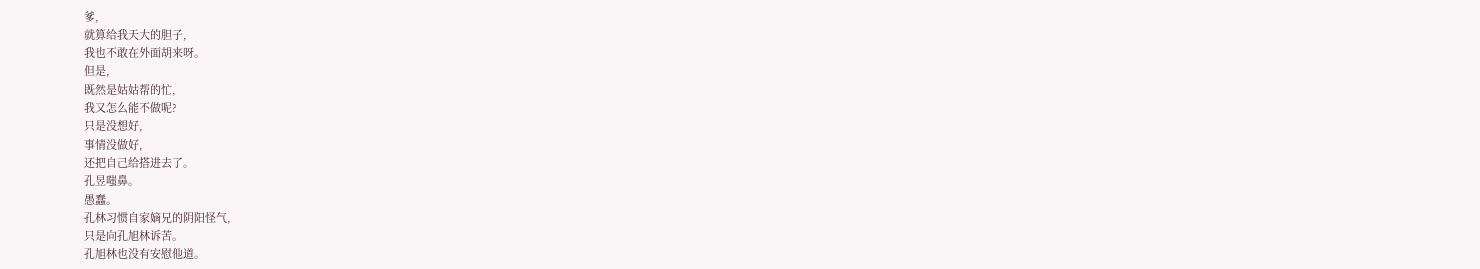爹,
就算给我天大的胆子,
我也不敢在外面胡来呀。
但是,
既然是姑姑帮的忙,
我又怎么能不做呢?
只是没想好,
事情没做好,
还把自己给搭进去了。
孔昱嗤鼻。
愚蠢。
孔林习惯自家嫡兄的阴阳怪气,
只是向孔旭林诉苦。
孔旭林也没有安慰他道。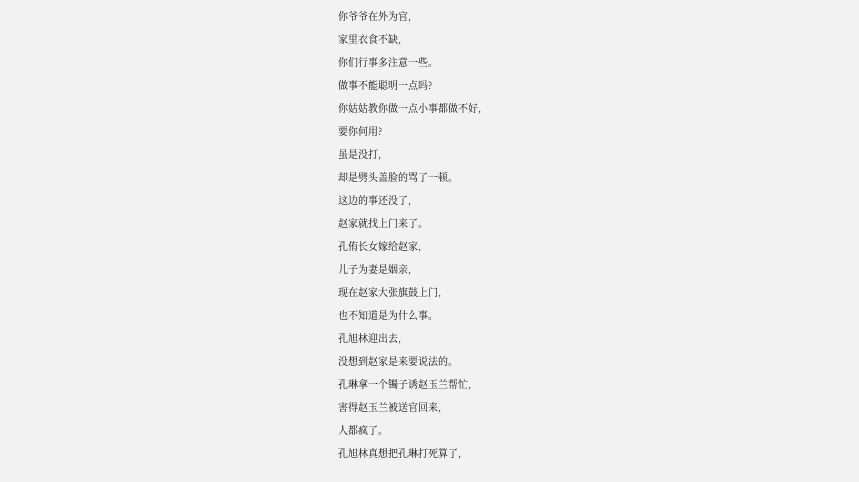你爷爷在外为官,
家里衣食不缺,
你们行事多注意一些。
做事不能聪明一点吗?
你姑姑教你做一点小事都做不好,
要你何用?
虽是没打,
却是劈头盖脸的骂了一顿。
这边的事还没了,
赵家就找上门来了。
孔侑长女嫁给赵家,
儿子为妻是姻亲,
现在赵家大张旗鼓上门,
也不知道是为什么事。
孔旭林迎出去,
没想到赵家是来要说法的。
孔琳拿一个镯子诱赵玉兰帮忙,
害得赵玉兰被送官回来,
人都疯了。
孔旭林真想把孔琳打死算了,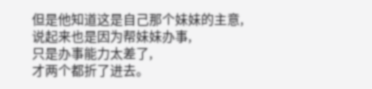但是他知道这是自己那个妹妹的主意,
说起来也是因为帮妹妹办事,
只是办事能力太差了,
才两个都折了进去。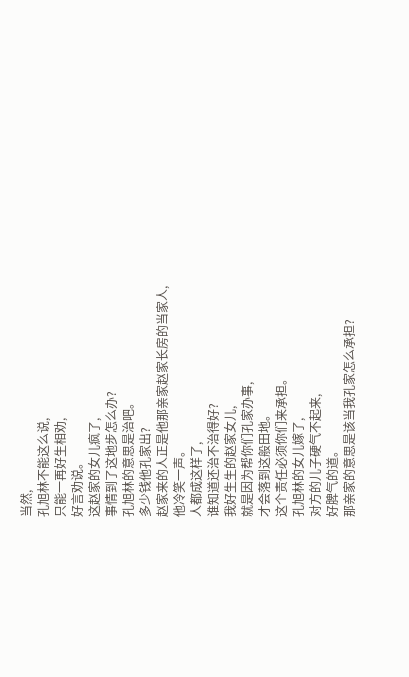当然,
孔旭林不能这么说,
只能一再好生相劝,
好言劝说。
这赵家的女儿疯了,
事情到了这地步怎么办?
孔旭林的意思是治吧。
多少钱他孔家出?
赵家来的人正是他那亲家赵家长房的当家人,
他冷笑一声。
人都成这样了,
谁知道还治不治得好?
我好生生的赵家女儿,
就是因为帮你们孔家办事,
才会落到这般田地。
这个责任必须你们来承担。
孔旭林的女儿嫁了,
对方的儿子硬气不起来,
好脾气的道。
那亲家的意思是该当我孔家怎么承担?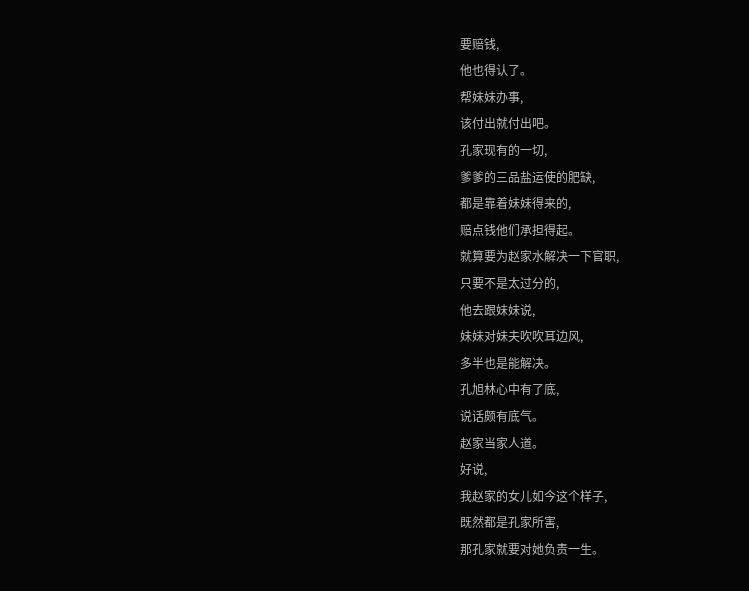要赔钱,
他也得认了。
帮妹妹办事,
该付出就付出吧。
孔家现有的一切,
爹爹的三品盐运使的肥缺,
都是靠着妹妹得来的,
赔点钱他们承担得起。
就算要为赵家水解决一下官职,
只要不是太过分的,
他去跟妹妹说,
妹妹对妹夫吹吹耳边风,
多半也是能解决。
孔旭林心中有了底,
说话颇有底气。
赵家当家人道。
好说,
我赵家的女儿如今这个样子,
既然都是孔家所害,
那孔家就要对她负责一生。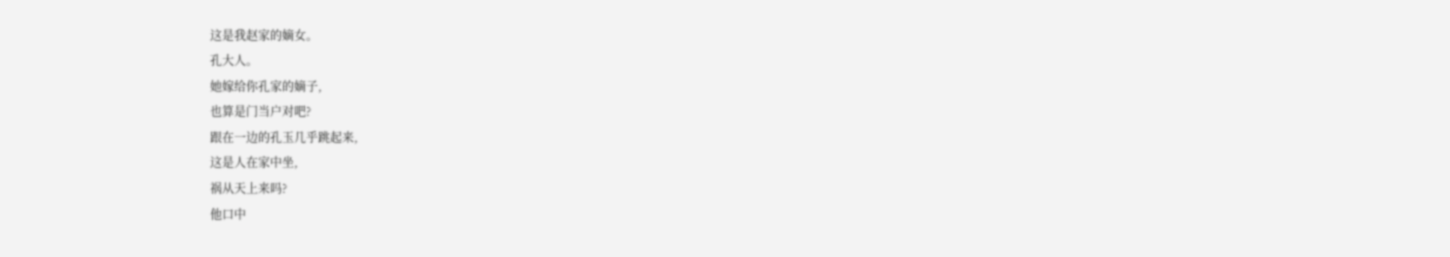这是我赵家的嫡女。
孔大人。
她嫁给你孔家的嫡子,
也算是门当户对吧?
跟在一边的孔玉几乎跳起来,
这是人在家中坐,
祸从天上来吗?
他口中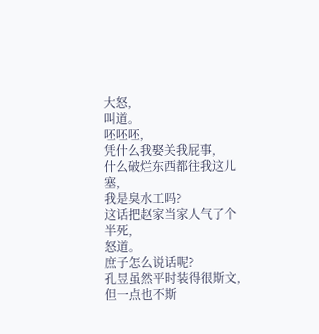大怒,
叫道。
呸呸呸,
凭什么我娶关我屁事,
什么破烂东西都往我这儿塞,
我是臭水工吗?
这话把赵家当家人气了个半死,
怒道。
庶子怎么说话呢?
孔昱虽然平时装得很斯文,
但一点也不斯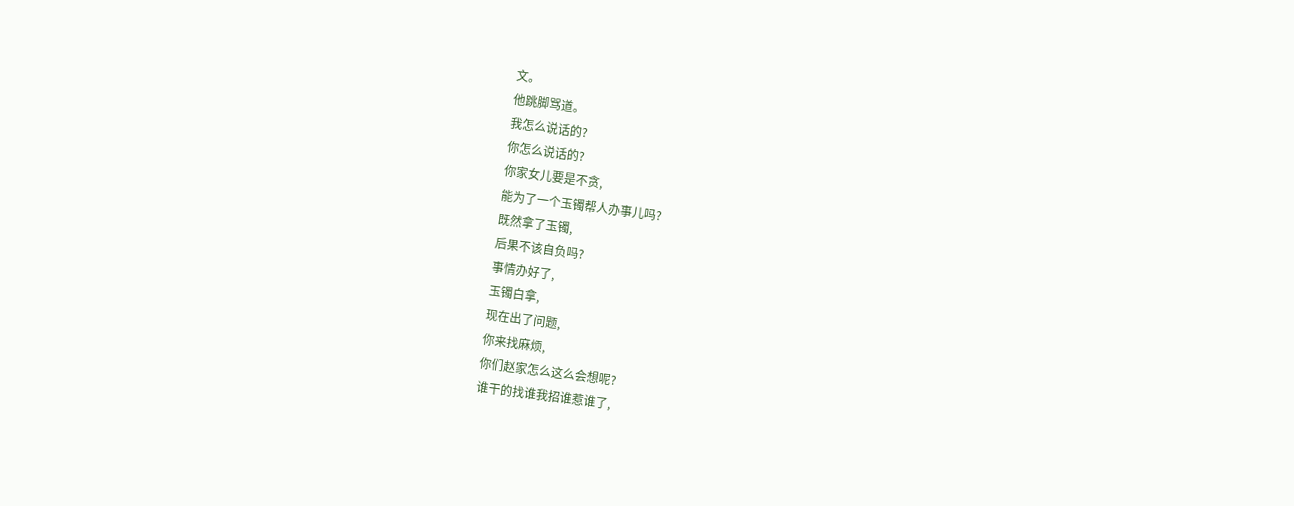文。
他跳脚骂道。
我怎么说话的?
你怎么说话的?
你家女儿要是不贪,
能为了一个玉镯帮人办事儿吗?
既然拿了玉镯,
后果不该自负吗?
事情办好了,
玉镯白拿,
现在出了问题,
你来找麻烦,
你们赵家怎么这么会想呢?
谁干的找谁我招谁惹谁了,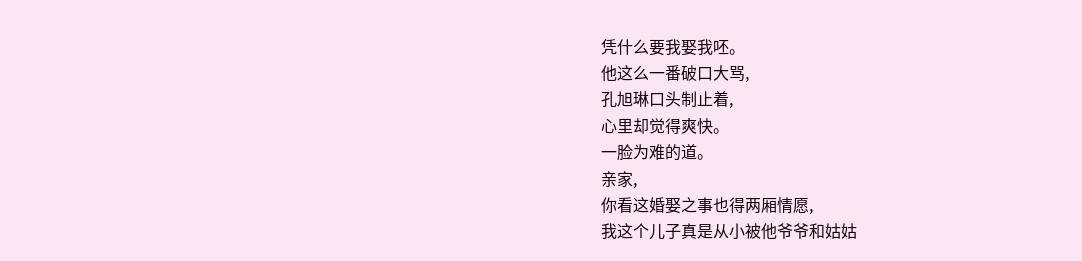凭什么要我娶我呸。
他这么一番破口大骂,
孔旭琳口头制止着,
心里却觉得爽快。
一脸为难的道。
亲家,
你看这婚娶之事也得两厢情愿,
我这个儿子真是从小被他爷爷和姑姑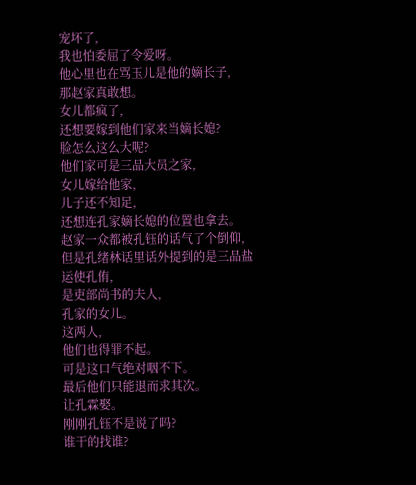宠坏了,
我也怕委屈了令爱呀。
他心里也在骂玉儿是他的嫡长子,
那赵家真敢想。
女儿都疯了,
还想要嫁到他们家来当嫡长媳?
脸怎么这么大呢?
他们家可是三品大员之家,
女儿嫁给他家,
儿子还不知足,
还想连孔家嫡长媳的位置也拿去。
赵家一众都被孔钰的话气了个倒仰,
但是孔绪林话里话外提到的是三品盐运使孔侑,
是吏部尚书的夫人,
孔家的女儿。
这两人,
他们也得罪不起。
可是这口气绝对咽不下。
最后他们只能退而求其次。
让孔霖娶。
刚刚孔钰不是说了吗?
谁干的找谁?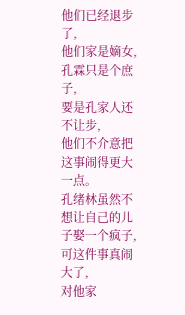他们已经退步了,
他们家是嫡女,
孔霖只是个庶子,
要是孔家人还不让步,
他们不介意把这事闹得更大一点。
孔绪林虽然不想让自己的儿子娶一个疯子,
可这件事真闹大了,
对他家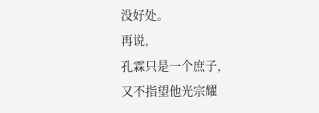没好处。
再说,
孔霖只是一个庶子,
又不指望他光宗耀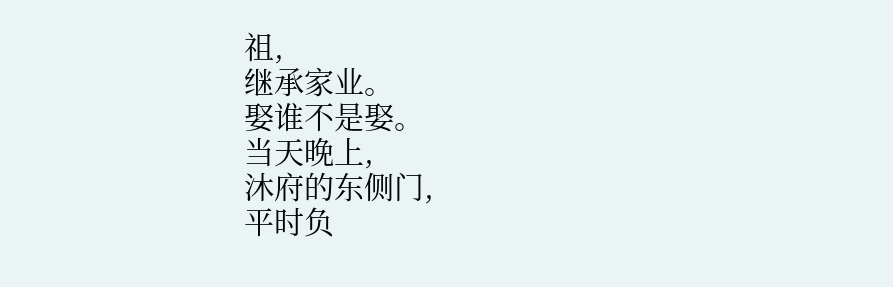祖,
继承家业。
娶谁不是娶。
当天晚上,
沐府的东侧门,
平时负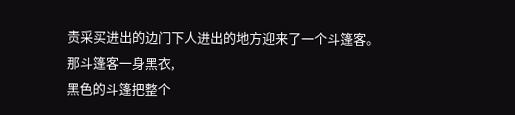责采买进出的边门下人进出的地方迎来了一个斗篷客。
那斗篷客一身黑衣,
黑色的斗篷把整个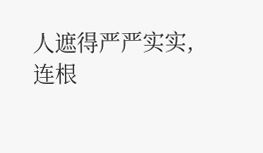人遮得严严实实,
连根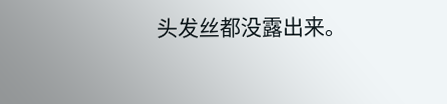头发丝都没露出来。